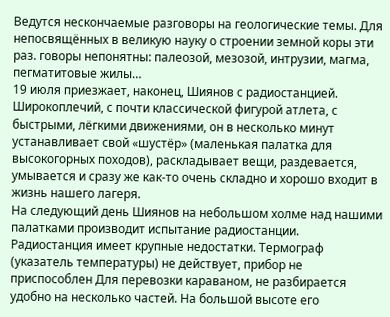Ведутся нескончаемые разговоры на геологические темы. Для непосвящённых в великую науку о строении земной коры эти раз. говоры непонятны: палеозой, мезозой, интрузии, магма, пегматитовые жилы…
19 июля приезжает, наконец, Шиянов с радиостанцией. Широкоплечий, с почти классической фигурой атлета, с быстрыми, лёгкими движениями, он в несколько минут устанавливает свой «шустёр» (маленькая палатка для высокогорных походов), раскладывает вещи, раздевается, умывается и сразу же как-то очень складно и хорошо входит в жизнь нашего лагеря.
На следующий день Шиянов на небольшом холме над нашими палатками производит испытание радиостанции.
Радиостанция имеет крупные недостатки. Термограф (указатель температуры) не действует, прибор не приспособлен Для перевозки караваном, не разбирается удобно на несколько частей. На большой высоте его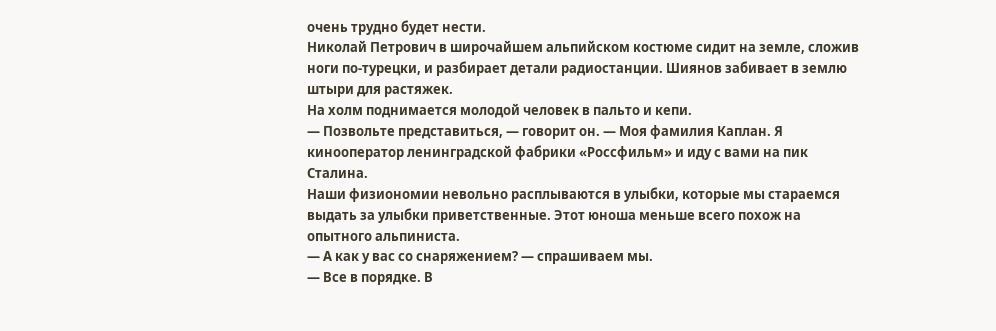очень трудно будет нести.
Николай Петрович в широчайшем альпийском костюме сидит на земле, сложив ноги по-турецки, и разбирает детали радиостанции. Шиянов забивает в землю штыри для растяжек.
На холм поднимается молодой человек в пальто и кепи.
— Позвольте представиться, — говорит он. — Моя фамилия Каплан. Я кинооператор ленинградской фабрики «Россфильм» и иду с вами на пик Сталина.
Наши физиономии невольно расплываются в улыбки, которые мы стараемся выдать за улыбки приветственные. Этот юноша меньше всего похож на опытного альпиниста.
— А как у вас со снаряжением? — спрашиваем мы.
— Все в порядке. В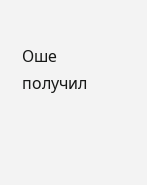Оше получил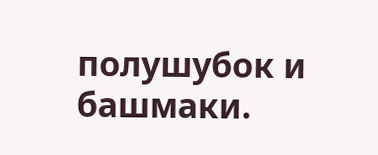полушубок и башмаки.